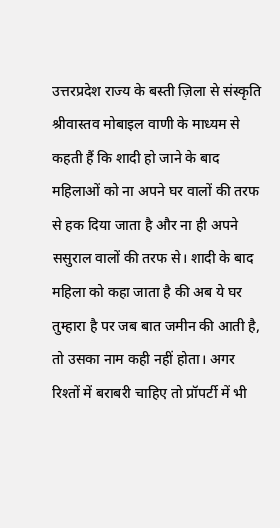उत्तरप्रदेश राज्य के बस्ती ज़िला से संस्कृति श्रीवास्तव मोबाइल वाणी के माध्यम से कहती हैं कि शादी हो जाने के बाद महिलाओं को ना अपने घर वालों की तरफ से हक दिया जाता है और ना ही अपने ससुराल वालों की तरफ से। शादी के बाद महिला को कहा जाता है की अब ये घर तुम्हारा है पर जब बात जमीन की आती है, तो उसका नाम कही नहीं होता। अगर रिश्तों में बराबरी चाहिए तो प्रॉपर्टी में भी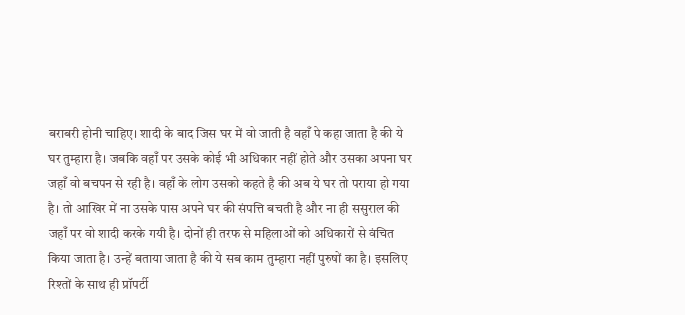बराबरी होनी चाहिए। शादी के बाद जिस घर में वो जाती है वहाँ पे कहा जाता है की ये घर तुम्हारा है। जबकि वहाँ पर उसके कोई भी अधिकार नहीं होते और उसका अपना घर जहाँ वो बचपन से रही है। वहाँ के लोग उसको कहते है की अब ये घर तो पराया हो गया है। तो आखिर में ना उसके पास अपने घर की संपत्ति बचती है और ना ही ससुराल की जहाँ पर वो शादी करके गयी है। दोनों ही तरफ से महिलाओं को अधिकारों से वंचित किया जाता है। उन्हें बताया जाता है की ये सब काम तुम्हारा नहीं पुरुषों का है। इसलिए रिश्तों के साथ ही प्रॉपर्टी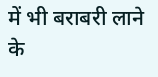में भी बराबरी लाने के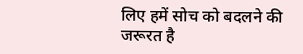लिए हमें सोच को बदलने की जरूरत है